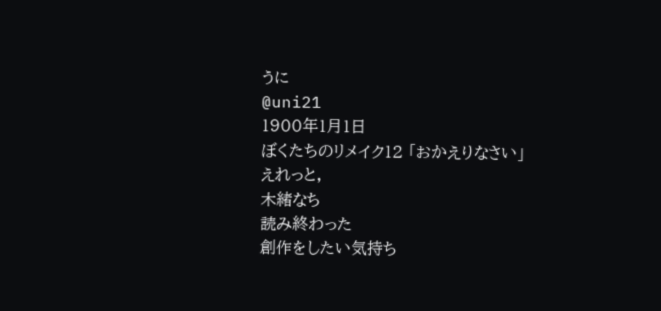うに
@uni21
1900年1月1日
ぼくたちのリメイク12 「おかえりなさい」
えれっと,
木緒なち
読み終わった
創作をしたい気持ち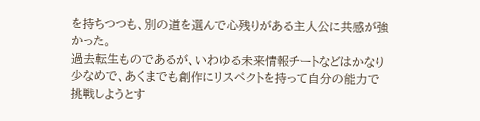を持ちつつも、別の道を選んで心残りがある主人公に共感が強かった。
過去転生ものであるが、いわゆる未来情報チートなどはかなり少なめで、あくまでも創作にリスペクトを持って自分の能力で挑戦しようとす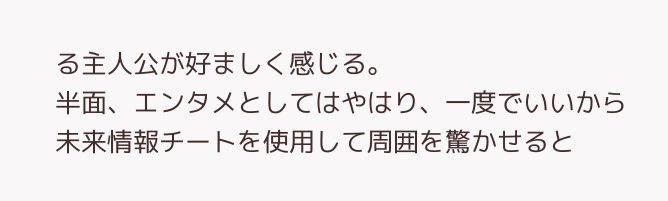る主人公が好ましく感じる。
半面、エンタメとしてはやはり、一度でいいから未来情報チートを使用して周囲を驚かせると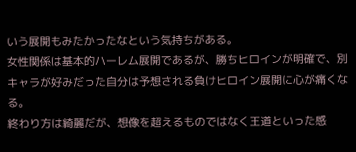いう展開もみたかったなという気持ちがある。
女性関係は基本的ハーレム展開であるが、勝ちヒロインが明確で、別キャラが好みだった自分は予想される負けヒロイン展開に心が痛くなる。
終わり方は綺麗だが、想像を超えるものではなく王道といった感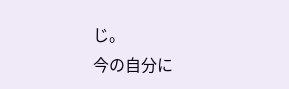じ。
今の自分に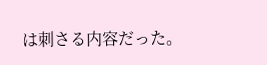は刺さる内容だった。